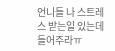언니들 나 스트레스 받는일 있는데 들어주라ㅠ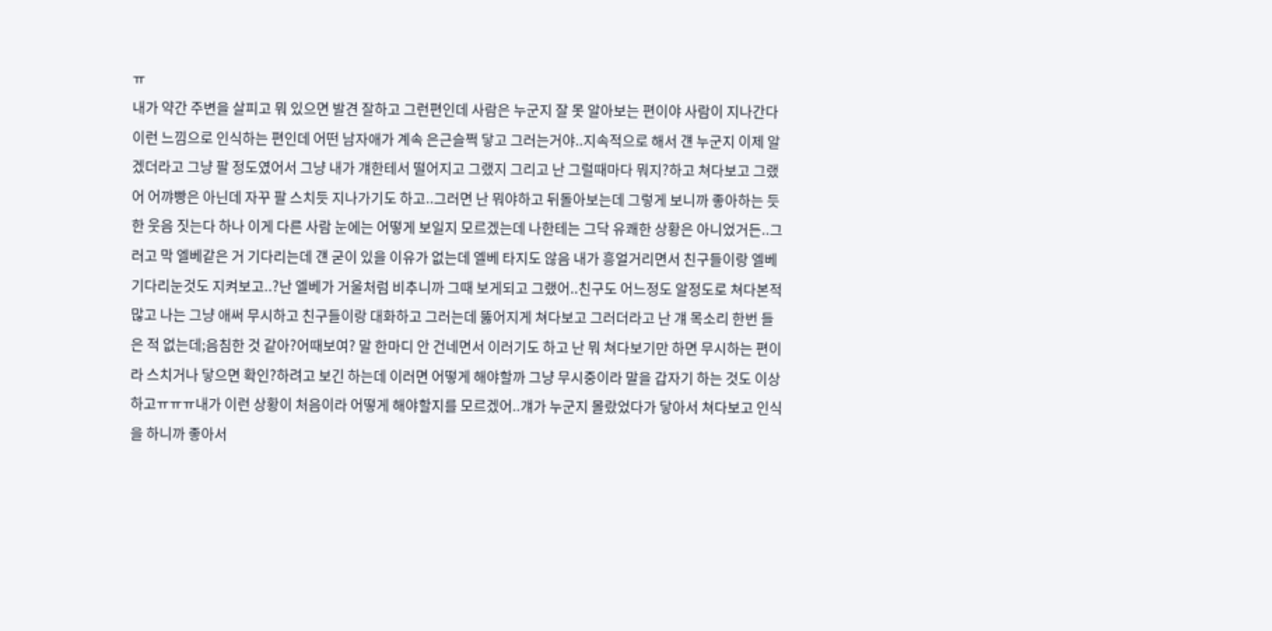ㅠ
내가 약간 주변을 살피고 뭐 있으면 발견 잘하고 그런편인데 사람은 누군지 잘 못 알아보는 편이야 사람이 지나간다 이런 느낌으로 인식하는 편인데 어떤 남자애가 계속 은근슬쩍 닿고 그러는거야..지속적으로 해서 걘 누군지 이제 알겠더라고 그냥 팔 정도였어서 그냥 내가 걔한테서 떨어지고 그랬지 그리고 난 그럴때마다 뭐지?하고 쳐다보고 그랬어 어꺄빵은 아닌데 자꾸 팔 스치듯 지나가기도 하고..그러면 난 뭐야하고 뒤돌아보는데 그렇게 보니까 좋아하는 듯한 웃음 짓는다 하나 이게 다른 사람 눈에는 어떻게 보일지 모르겠는데 나한테는 그닥 유쾌한 상황은 아니었거든..그러고 막 엘베같은 거 기다리는데 걘 굳이 있을 이유가 없는데 엘베 타지도 않음 내가 흥얼거리면서 친구들이랑 엘베 기다리눈것도 지켜보고..?난 엘베가 거울처럼 비추니까 그때 보게되고 그랬어..친구도 어느정도 알정도로 쳐다본적 많고 나는 그냥 애써 무시하고 친구들이랑 대화하고 그러는데 뚫어지게 쳐다보고 그러더라고 난 걔 목소리 한번 들은 적 없는데;음침한 것 같아?어때보여? 말 한마디 안 건네면서 이러기도 하고 난 뭐 쳐다보기만 하면 무시하는 편이라 스치거나 닿으면 확인?하려고 보긴 하는데 이러면 어떻게 해야할까 그냥 무시중이라 말을 갑자기 하는 것도 이상하고ㅠㅠㅠ내가 이런 상황이 처음이라 어떻게 해야할지를 모르겠어..걔가 누군지 몰랐었다가 닿아서 쳐다보고 인식을 하니까 좋아서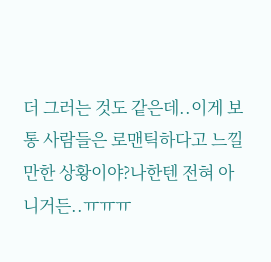더 그러는 것도 같은데..이게 보통 사람들은 로맨틱하다고 느낄만한 상황이야?나한텐 전혀 아니거든..ㅠㅠㅠ